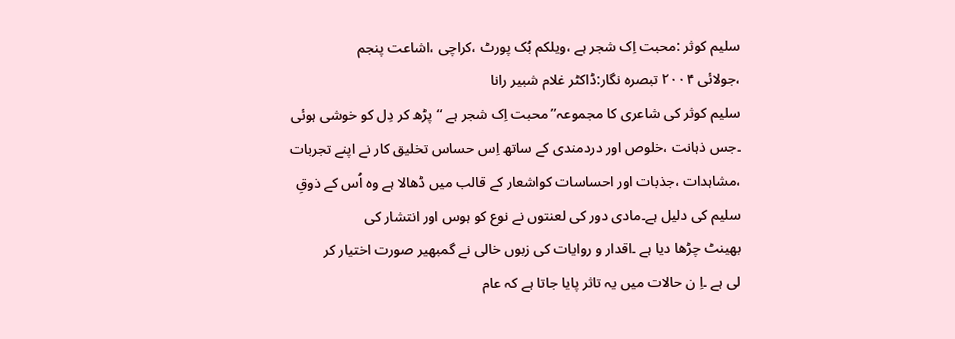سلیم کوثر :محبت اِک شجر ہے ،ویلکم بُک پورٹ ،کراچی ،اشاعت پنجم
،جولائی ۲۰۰۴ تبصرہ نگار:ڈاکٹر غلام شبیر رانا
سلیم کوثر کی شاعری کا مجموعہ’’محبت اِک شجر ہے ‘‘پڑھ کر دِل کو خوشی ہوئی
۔جس ذہانت ،خلوص اور دردمندی کے ساتھ اِس حساس تخلیق کار نے اپنے تجربات
،مشاہدات ،جذبات اور احساسات کواشعار کے قالب میں ڈھالا ہے وہ اُس کے ذوقِ
سلیم کی دلیل ہے۔مادی دور کی لعنتوں نے نوع کو ہوس اور انتشار کی
بھینٹ چڑھا دیا ہے ۔اقدار و روایات کی زبوں خالی نے گمبھیر صورت اختیار کر
لی ہے ۔اِ ن حالات میں یہ تاثر پایا جاتا ہے کہ عام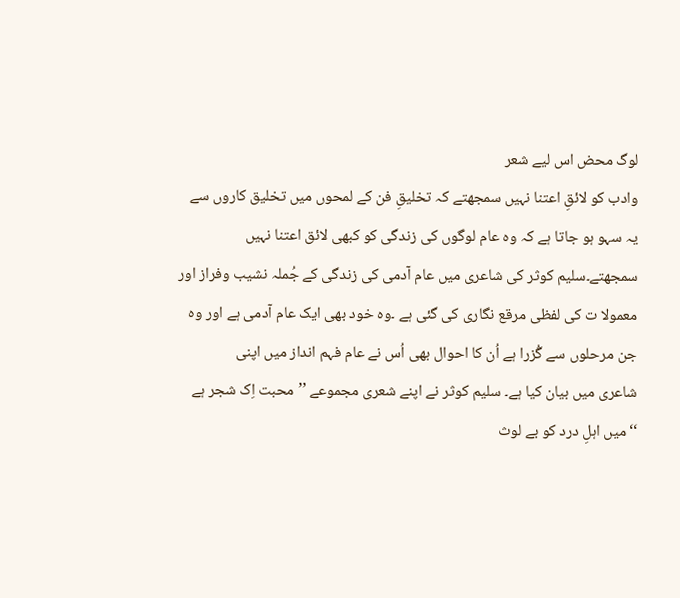لوگ محض اس لیے شعر
وادب کو لائقِ اعتنا نہیں سمجھتے کہ تخلیقِ فن کے لمحوں میں تخلیق کاروں سے
یہ سہو ہو جاتا ہے کہ وہ عام لوگوں کی زندگی کو کبھی لائق اعتنا نہیں
سمجھتے۔سلیم کوثر کی شاعری میں عام آدمی کی زندگی کے جُملہ نشیب وفراز اور
معمولا ت کی لفظی مرقع نگاری کی گئی ہے ۔وہ خود بھی ایک عام آدمی ہے اور وہ
جن مرحلوں سے گُزرا ہے اُن کا احوال بھی اُس نے عام فہم انداز میں اپنی
شاعری میں بیان کیا ہے۔ سلیم کوثر نے اپنے شعری مجموعے ’’محبت اِک شجر ہے
‘‘میں اہلِ درد کو بے لوث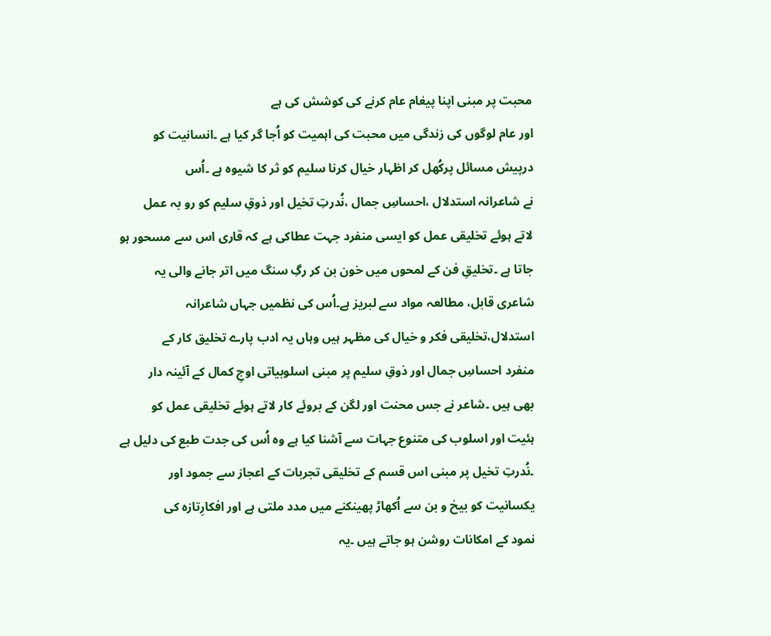محبت پر مبنی اپنا پیغام عام کرنے کی کوشش کی ہے
اور عام لوگوں کی زندگی میں محبت کی اہمیت کو اُجا گر کیا ہے ۔انسانیت کو
درپیش مسائل پرکُھل کر اظہار خیال کرنا سلیم کو ثر کا شیوہ ہے ۔اُس
نے شاعرانہ استدلال ،احساسِ جمال ،نُدرتِ تخیل اور ذوقِ سلیم کو رو بہ عمل
لاتے ہوئے تخلیقی عمل کو ایسی منفرد جہت عطاکی ہے کہ قاری اس سے مسحور ہو
جاتا ہے ۔تخلیقِ فن کے لمحوں میں خون بن کر رگِ سنگ میں اتر جانے والی یہ
شاعری قابل، مطالعہ مواد سے لبریز ہے۔اُس کی نظمیں جہاں شاعرانہ
استدلال،تخلیقی فکر و خیال کی مظہر ہیں وہاں یہ ادب پارے تخلیق کار کے
منفرد احساسِ جمال اور ذوقِ سلیم پر مبنی اسلوبیاتی اوجِ کمال کے آئینہ دار
بھی ہیں ۔شاعر نے جس محنت اور لگن کے بروئے کار لاتے ہوئے تخلیقی عمل کو
ہئیت اور اسلوب کی متنوع جہات سے آشنا کیا ہے وہ اُس کی جدت طبع کی دلیل ہے
۔نُدرتِ تخیل پر مبنی اس قسم کے تخلیقی تجربات کے اعجاز سے جمود اور
یکسانیت کو بیخ و بن سے اُکھاڑ پھینکنے میں مدد ملتی ہے اور افکارِتازہ کی
نمود کے امکانات روشن ہو جاتے ہیں ۔یہ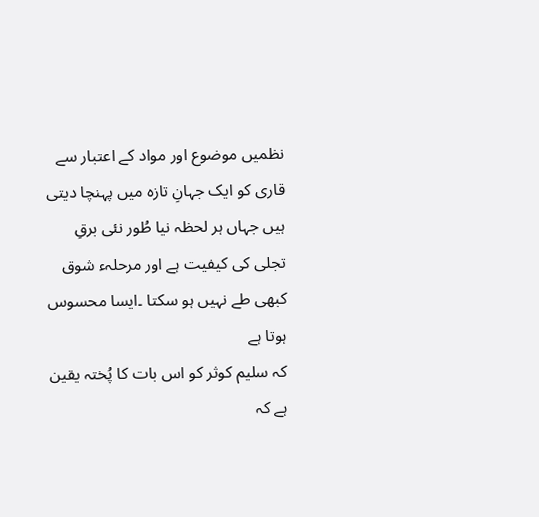نظمیں موضوع اور مواد کے اعتبار سے
قاری کو ایک جہانِ تازہ میں پہنچا دیتی ہیں جہاں ہر لحظہ نیا طُور نئی برقِ
تجلی کی کیفیت ہے اور مرحلہء شوق کبھی طے نہیں ہو سکتا ۔ایسا محسوس ہوتا ہے
کہ سلیم کوثر کو اس بات کا پُختہ یقین ہے کہ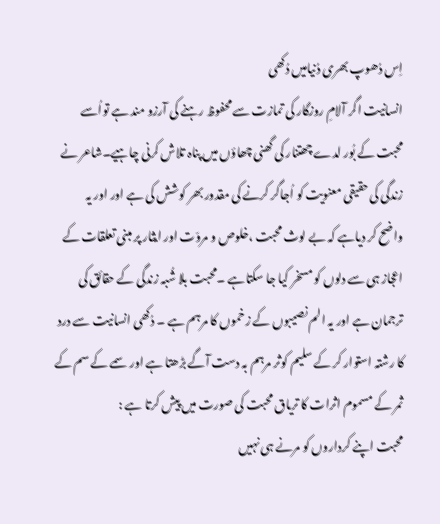اِس دُھوپ بھری دُنیامیں دُکھی
انسانیت اگر آلامِ روزگار کی تمازت سے محفوظ رہنے کی آرزو مند ہے تواُسے
محبت کے بُور لدے چھتنار کی گھنی چھاؤں میں پناہ تلاش کرنی چاہیے۔شاعر نے
زندگی کی حقیقی معنویت کو اُجاگر کرنے کی مقدور بھر کوشش کی ہے اور اور یہ
واضح کر دیاہے کہ بے لوث محبت ،خلوص و مروّت اور ایثار پر مبنی تعلقات کے
اعجاز ہی سے دلوں کو مسخر کیا جا سکتاہے ۔محبت بلا شُبہ زندگی کے حقائق کی
ترجمان ہے اور یہ الم نصیبوں کے زخموں کا مرہم ہے ۔ دُکھی انسانیت سے درد
کا رشتہ استوار کر کے سلیم کوثر مرہم بہ دست آگے بڑھتا ہے اور سمے کے سم کے
ثمر کے مسموم اثرات کا تریاق محبت کی صورت میں پیش کرتا ہے :
محبت اپنے کرداروں کو مرنے ہی نہیں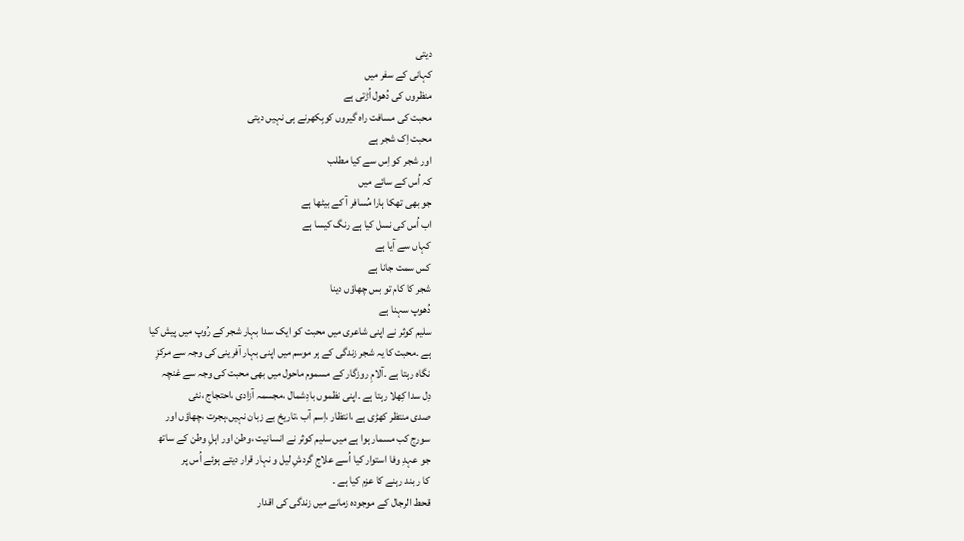دیتی
کہانی کے سفر میں
منظروں کی دُھول اُڑتی ہے
محبت کی مسافت راہ گیروں کوبِکھرنے ہی نہیں دیتی
محبت اِک شجر ہے
اور شجر کو اِس سے کیا مطلب
کہ اُس کے سائے میں
جو بھی تھکا ہارا مُسافر آ کے بیٹھا ہے
اب اُس کی نسل کیا ہے رنگ کیسا ہے
کہاں سے آیا ہے
کس سمت جانا ہے
شجر کا کام تو بس چھاؤں دینا
دُھوپ سہنا ہے
سلیم کوثر نے اپنی شاعری میں محبت کو ایک سدا بہار شجر کے رُوپ میں پیش کیا
ہے ۔محبت کا یہ شجر زندگی کے ہر موسم میں اپنی بہار آفرینی کی وجہ سے مرکزِ
نگاہ رہتا ہے ۔آلامِ روزگار کے مسموم ماحول میں بھی محبت کی وجہ سے غنچہ
دِل سدا کِھلا رہتا ہے ۔اپنی نظموں بادِشمال ،مجسمہ آزادی ،احتجاج ،نئی
صدی منتظر کھڑی ہے ،انتظار ،اِسم آب ،تاریخ بے زبان نہیں،ہجرت ،چھاؤں اور
سورج کب مسمار ہوا ہے میں سلیم کوثر نے انسانیت ،وطن اور اہلِ وطن کے ساتھ
جو عہدِ وفا استوار کیا اُسے علاجِ گردشِ لیل و نہار قرار دیتے ہوئے اُس پر
کا ر بند رہنے کا عزم کیا ہے ۔
قحط الرجال کے موجودہ زمانے میں زندگی کی اقدار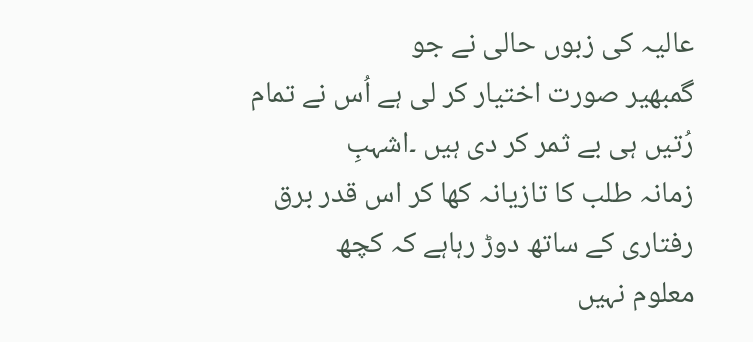عالیہ کی زبوں حالی نے جو
گمبھیر صورت اختیار کر لی ہے اُس نے تمام رُتیں ہی بے ثمر کر دی ہیں ۔اشہبِ
زمانہ طلب کا تازیانہ کھا کر اس قدر برق رفتاری کے ساتھ دوڑ رہاہے کہ کچھ
معلوم نہیں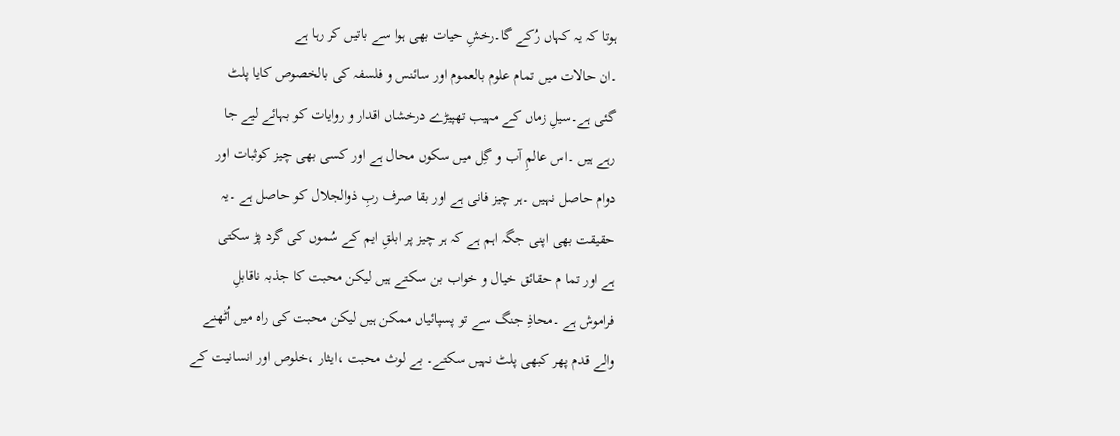ہوتا کہ یہ کہاں رُکے گا۔رخشِ حیات بھی ہوا سے باتیں کر رہا ہے
۔ان حالات میں تمام علوم بالعموم اور سائنس و فلسفہ کی بالخصوص کایا پلٹ
گئی ہے۔سیلِ زماں کے مہیب تھپیڑے درخشاں اقدار و روایات کو بہائے لیے جا
رہے ہیں ۔اس عالمِ آب و گِل میں سکوں محال ہے اور کسی بھی چیز کوثبات اور
دوام حاصل نہیں ۔ہر چیز فانی ہے اور بقا صرف ربِ ذوالجلال کو حاصل ہے ۔یہ
حقیقت بھی اپنی جگہ اہم ہے کہ ہر چیز پر ابلقِ ایم کے سُموں کی گرد پڑ سکتی
ہے اور تما م حقائق خیال و خواب بن سکتے ہیں لیکن محبت کا جذبہ ناقابلِ
فراموش ہے ۔محاذِ جنگ سے تو پسپائیاں ممکن ہیں لیکن محبت کی راہ میں اُٹھنے
والے قدم پھر کبھی پلٹ نہیں سکتے۔ بے لوث محبت ،ایثار ،خلوص اور انسانیت کے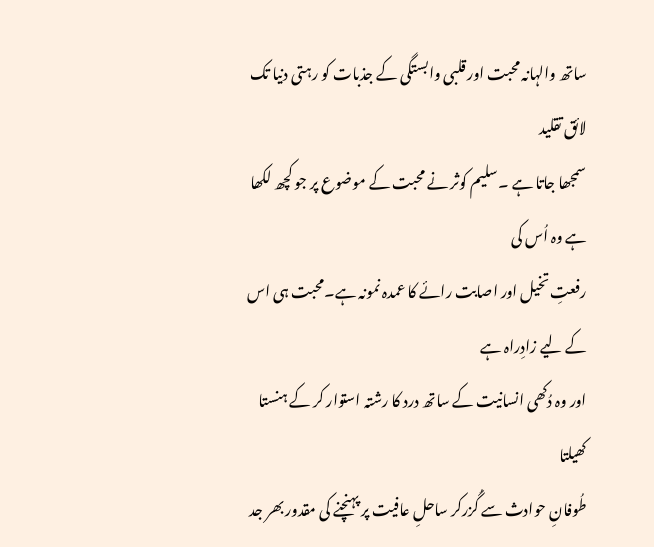ساتھ والہانہ محبت اور قلبی وابستگی کے جذبات کو رہتی دنیا تک لائق تقلید
سمجھا جاتا ہے ۔سلیم کوثر نے محبت کے موضوع پر جو کچھ لکھا ہے وہ اُس کی
رفعتِ تخیل اور اصابت رائے کا عمدہ نمونہ ہے۔محبت ہی اس کے لیے زادِراہ ہے
اور وہ دُکھی انسانیت کے ساتھ درد کا رشتہ استوار کر کے ہنستا کھیلتا
طُوفانِ حوادث سے گُزرکر ساحلِ عافیت پر پہنچنے کی مقدور بھر جد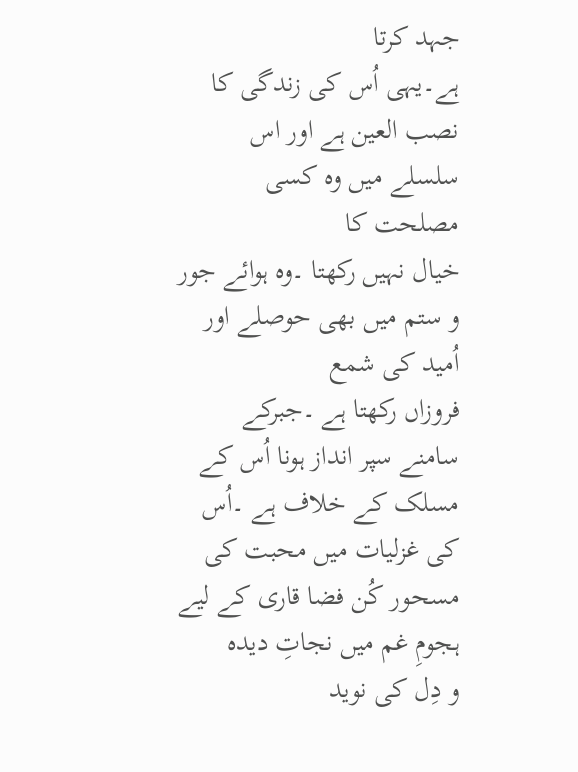جہد کرتا
ہے۔یہی اُس کی زندگی کا نصب العین ہے اور اس سلسلے میں وہ کسی مصلحت کا
خیال نہیں رکھتا ۔وہ ہوائے جور و ستم میں بھی حوصلے اور اُمید کی شمع
فروزاں رکھتا ہے ۔جبرکے سامنے سپر انداز ہونا اُس کے مسلک کے خلاف ہے ۔اُس
کی غزلیات میں محبت کی مسحور کُن فضا قاری کے لیے ہجومِ غم میں نجاتِ دیدہ
و دِل کی نوید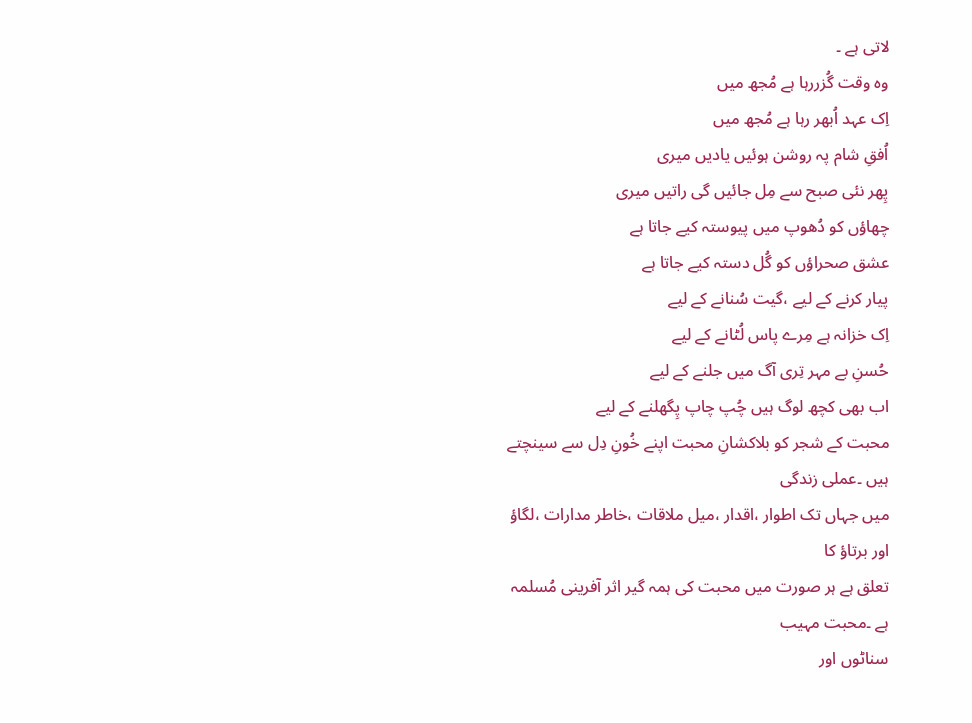لاتی ہے ۔
وہ وقت گُزررہا ہے مُجھ میں
اِک عہد اُبھر رہا ہے مُجھ میں
اُفقِ شام پہ روشن ہوئیں یادیں میری
پِھر نئی صبح سے مِل جائیں گی راتیں میری
چھاؤں کو دُھوپ میں پیوستہ کیے جاتا ہے
عشق صحراؤں کو گُل دستہ کیے جاتا ہے
پیار کرنے کے لیے ،گیت سُنانے کے لیے
اِک خزانہ ہے مِرے پاس لُٹانے کے لیے
حُسنِ بے مہر تِری آگ میں جلنے کے لیے
اب بھی کچھ لوگ ہیں چُپ چاپ پِگھلنے کے لیے
محبت کے شجر کو بلاکشانِ محبت اپنے خُونِ دِل سے سینچتے ہیں ۔عملی زندگی
میں جہاں تک اطوار ،اقدار ،میل ملاقات ،خاطر مدارات ،لگاؤ اور برتاؤ کا
تعلق ہے ہر صورت میں محبت کی ہمہ گیر اثر آفرینی مُسلمہ ہے ۔محبت مہیب
سناٹوں اور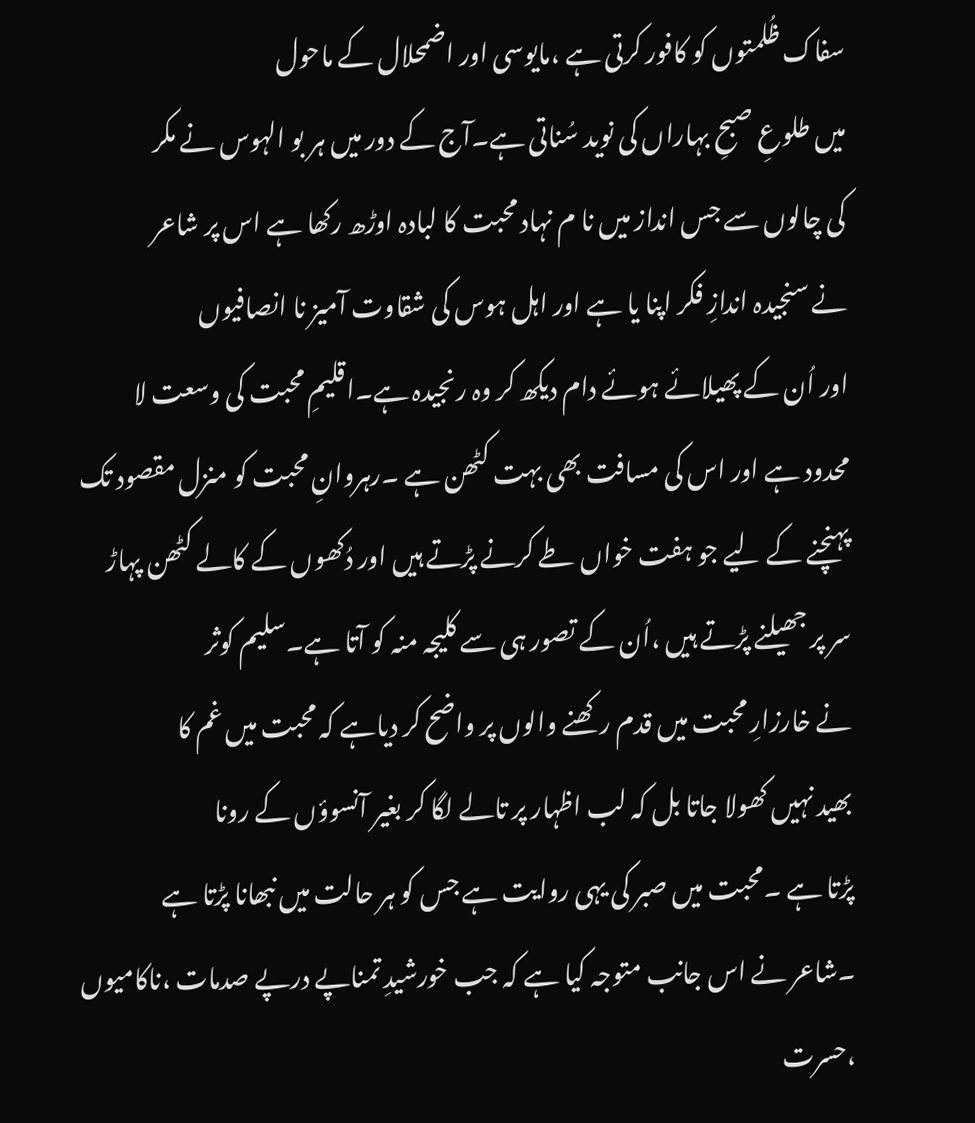سفاک ظُلمتوں کو کافور کرتی ہے ،مایوسی اور اضمحلال کے ماحول
میں طلوعِ صبحِ بہاراں کی نوید سُناتی ہے۔آج کے دور میں ہر بو الہوس نے مکر
کی چالوں سے جس انداز میں نا م نہاد محبت کا لبادہ اوڑھ رکھا ہے اس پر شاعر
نے سنجیدہ اندازِ فکر اپنا یا ہے اور اہل ہوس کی شقاوت آمیز نا انصافیوں
اور اُن کے پھیلائے ہوئے دام دیکھ کر وہ رنجیدہ ہے۔اقلیمِ محبت کی وسعت لا
محدود ہے اور اس کی مسافت بھی بہت کٹھن ہے ۔رہروانِ محبت کو منزل مقصود تک
پہنچنے کے لیے جو ہفت خواں طے کرنے پڑتے ہیں اور دُکھوں کے کالے کٹھن پہاڑ
سر پر جھیلنے پڑتے ہیں ،اُن کے تصور ہی سے کلیجہ منہ کو آتا ہے۔سلیم کوثر
نے خارزارِ محبت میں قدم رکھنے والوں پر واضح کر دیاہے کہ محبت میں غم کا
بھید نہیں کھولا جاتا بل کہ لب اظہار پر تالے لگا کر بغیر آنسوؤں کے رونا
پڑتا ہے ۔محبت میں صبر کی یہی روایت ہے جس کو ہر حالت میں نبھانا پڑتا ہے
۔شاعر نے اس جانب متوجہ کیا ہے کہ جب خورشیدِ تمناپے درپے صدمات ،ناکامیوں
،حسرت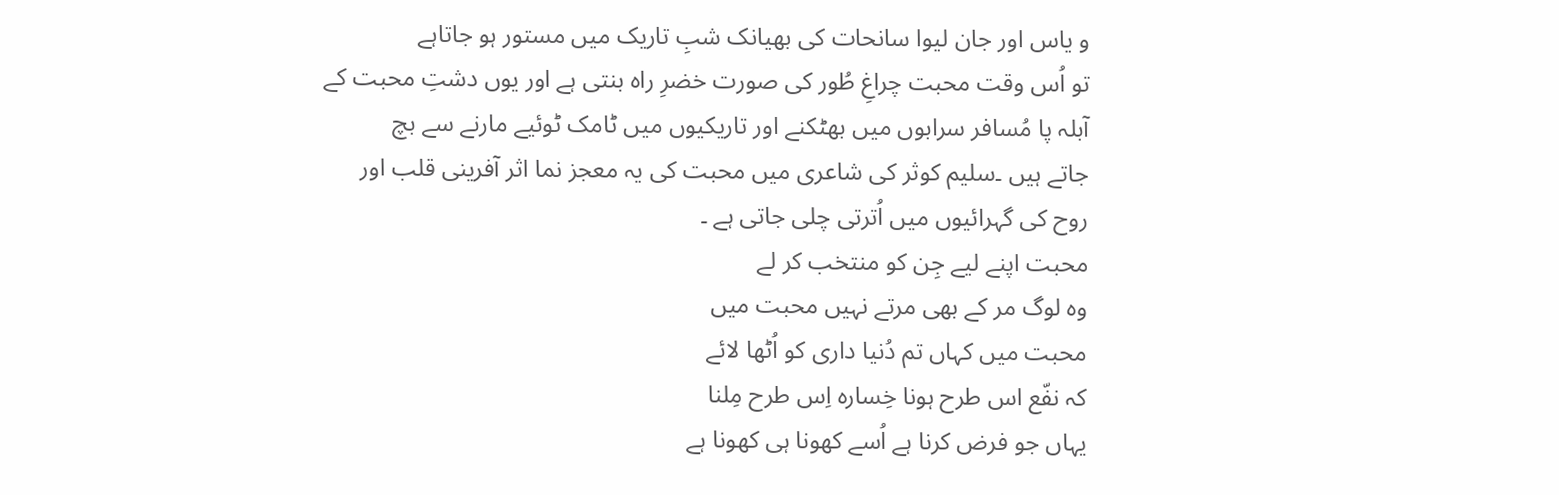و یاس اور جان لیوا سانحات کی بھیانک شبِ تاریک میں مستور ہو جاتاہے
تو اُس وقت محبت چراغِ طُور کی صورت خضرِ راہ بنتی ہے اور یوں دشتِ محبت کے
آبلہ پا مُسافر سرابوں میں بھٹکنے اور تاریکیوں میں ٹامک ٹوئیے مارنے سے بچ
جاتے ہیں ۔سلیم کوثر کی شاعری میں محبت کی یہ معجز نما اثر آفرینی قلب اور
روح کی گہرائیوں میں اُترتی چلی جاتی ہے ۔
محبت اپنے لیے جِن کو منتخب کر لے
وہ لوگ مر کے بھی مرتے نہیں محبت میں
محبت میں کہاں تم دُنیا داری کو اُٹھا لائے
کہ نفّع اس طرح ہونا خِسارہ اِس طرح مِلنا
یہاں جو فرض کرنا ہے اُسے کھونا ہی کھونا ہے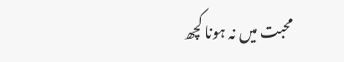محبت میں نہ ہونا کچھ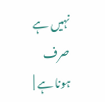نہیں ہے صرف ہونا ہے |